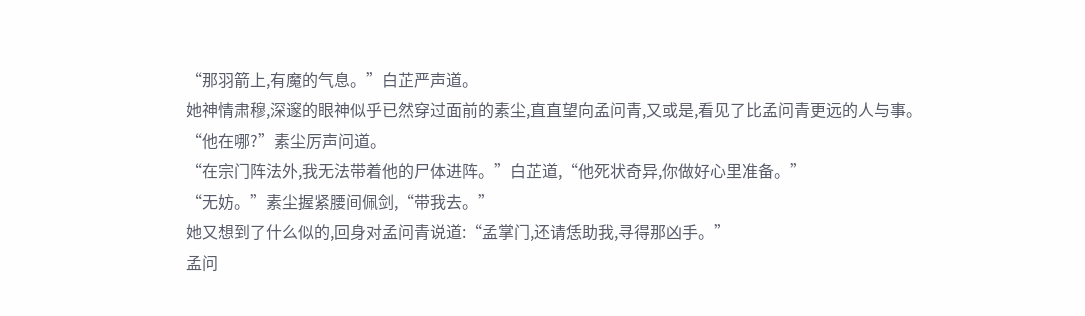“那羽箭上,有魔的气息。”白芷严声道。
她神情肃穆,深邃的眼神似乎已然穿过面前的素尘,直直望向孟问青,又或是,看见了比孟问青更远的人与事。
“他在哪?”素尘厉声问道。
“在宗门阵法外,我无法带着他的尸体进阵。”白芷道,“他死状奇异,你做好心里准备。”
“无妨。”素尘握紧腰间佩剑,“带我去。”
她又想到了什么似的,回身对孟问青说道:“孟掌门,还请恁助我,寻得那凶手。”
孟问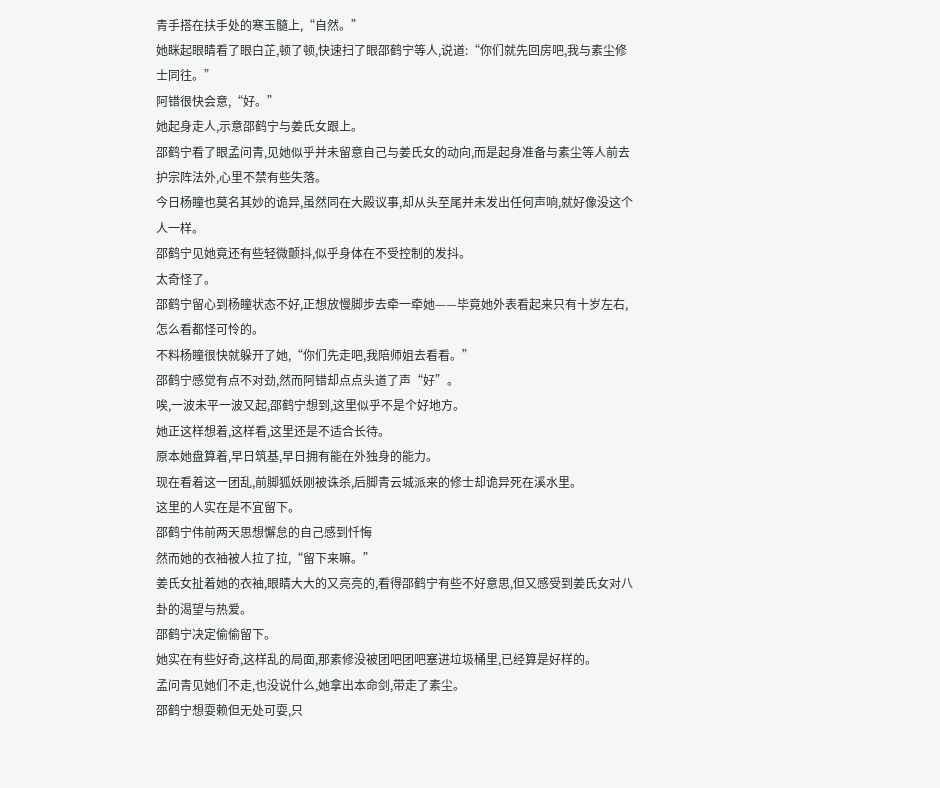青手搭在扶手处的寒玉髓上,“自然。”
她眯起眼睛看了眼白芷,顿了顿,快速扫了眼邵鹤宁等人,说道:“你们就先回房吧,我与素尘修士同往。”
阿错很快会意,“好。”
她起身走人,示意邵鹤宁与姜氏女跟上。
邵鹤宁看了眼孟问青,见她似乎并未留意自己与姜氏女的动向,而是起身准备与素尘等人前去护宗阵法外,心里不禁有些失落。
今日杨瞳也莫名其妙的诡异,虽然同在大殿议事,却从头至尾并未发出任何声响,就好像没这个人一样。
邵鹤宁见她竟还有些轻微颤抖,似乎身体在不受控制的发抖。
太奇怪了。
邵鹤宁留心到杨瞳状态不好,正想放慢脚步去牵一牵她——毕竟她外表看起来只有十岁左右,怎么看都怪可怜的。
不料杨瞳很快就躲开了她,“你们先走吧,我陪师姐去看看。”
邵鹤宁感觉有点不对劲,然而阿错却点点头道了声“好”。
唉,一波未平一波又起,邵鹤宁想到,这里似乎不是个好地方。
她正这样想着,这样看,这里还是不适合长待。
原本她盘算着,早日筑基,早日拥有能在外独身的能力。
现在看着这一团乱,前脚狐妖刚被诛杀,后脚青云城派来的修士却诡异死在溪水里。
这里的人实在是不宜留下。
邵鹤宁伟前两天思想懈怠的自己感到忏悔
然而她的衣袖被人拉了拉,“留下来嘛。”
姜氏女扯着她的衣袖,眼睛大大的又亮亮的,看得邵鹤宁有些不好意思,但又感受到姜氏女对八卦的渴望与热爱。
邵鹤宁决定偷偷留下。
她实在有些好奇,这样乱的局面,那素修没被团吧团吧塞进垃圾桶里,已经算是好样的。
孟问青见她们不走,也没说什么,她拿出本命剑,带走了素尘。
邵鹤宁想耍赖但无处可耍,只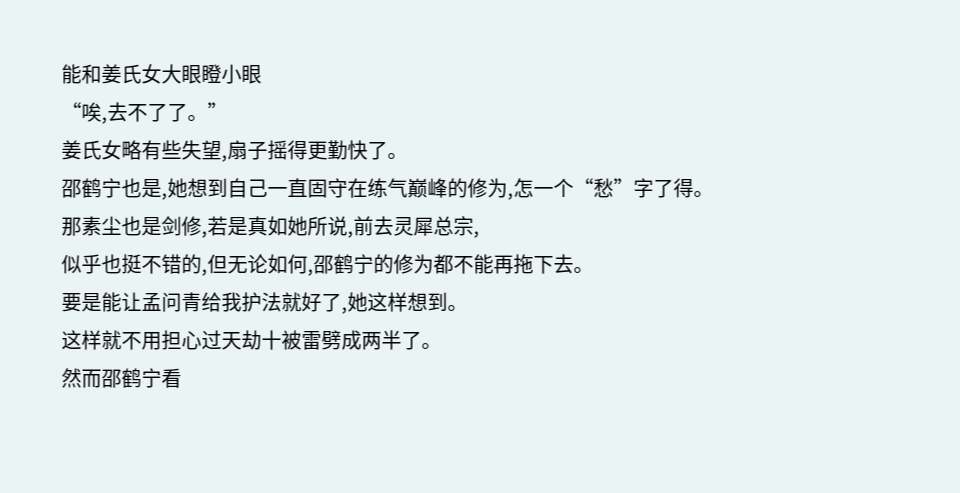能和姜氏女大眼瞪小眼
“唉,去不了了。”
姜氏女略有些失望,扇子摇得更勤快了。
邵鹤宁也是,她想到自己一直固守在练气巅峰的修为,怎一个“愁”字了得。
那素尘也是剑修,若是真如她所说,前去灵犀总宗,
似乎也挺不错的,但无论如何,邵鹤宁的修为都不能再拖下去。
要是能让孟问青给我护法就好了,她这样想到。
这样就不用担心过天劫十被雷劈成两半了。
然而邵鹤宁看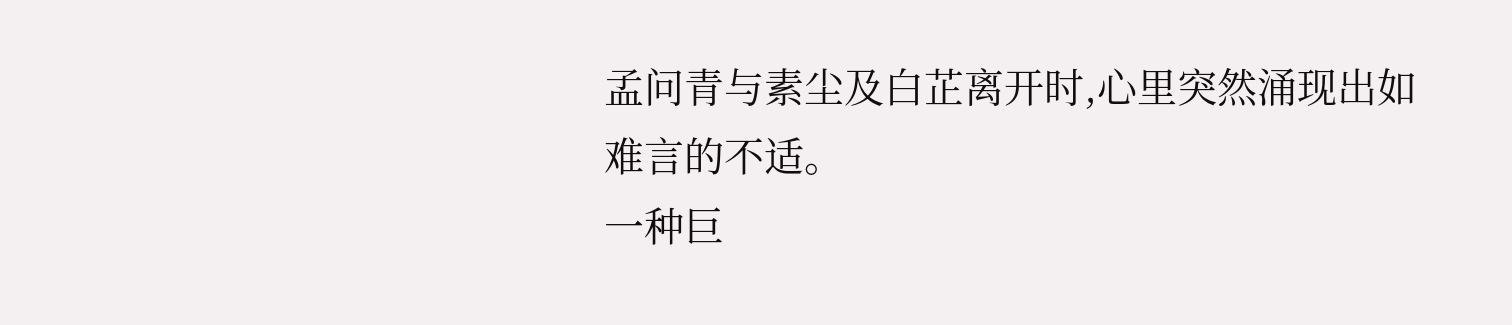孟问青与素尘及白芷离开时,心里突然涌现出如难言的不适。
一种巨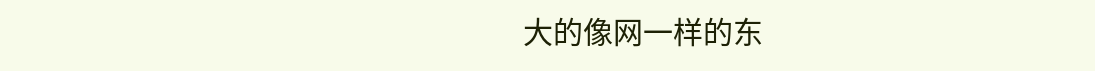大的像网一样的东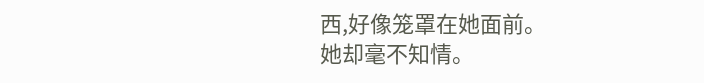西,好像笼罩在她面前。
她却毫不知情。